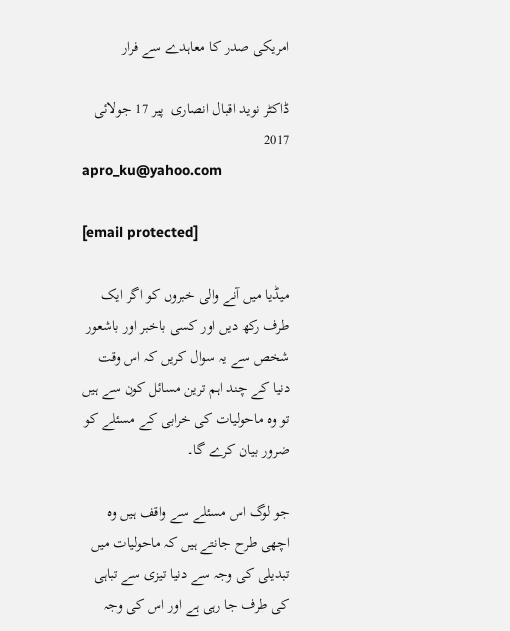امریکی صدر کا معاہدے سے فرار

ڈاکٹر نوید اقبال انصاری  پير 17 جولائی 2017
apro_ku@yahoo.com

[email protected]

میڈیا میں آنے والی خبروں کو اگر ایک طرف رکھ دیں اور کسی باخبر اور باشعور شخص سے یہ سوال کریں کہ اس وقت دنیا کے چند اہم ترین مسائل کون سے ہیں تو وہ ماحولیات کی خرابی کے مسئلے کو ضرور بیان کرے گا۔

جو لوگ اس مسئلے سے واقف ہیں وہ اچھی طرح جانتے ہیں کہ ماحولیات میں تبدیلی کی وجہ سے دنیا تیزی سے تباہی کی طرف جا رہی ہے اور اس کی وجہ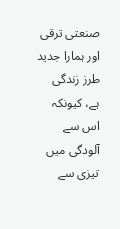صنعتی ترقی اور ہمارا جدید طرز زندگی ہے، کیونکہ اس سے آلودگی میں تیزی سے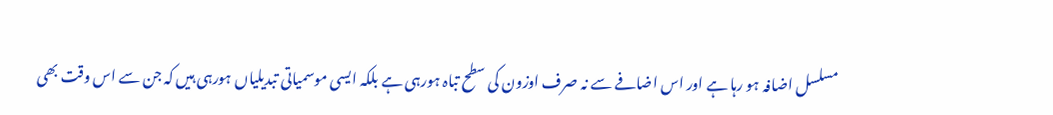مسلسل اضافہ ہو رہا ہے اور اس اضافے سے نہ صرف اوزون کی سطح تباہ ہورہی ہے بلکہ ایسی موسمیاتی تبدیلیاں ہورہی ہیں کہ جن سے اس وقت بھی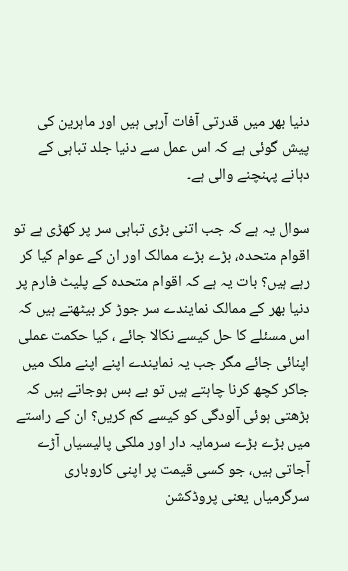دنیا بھر میں قدرتی آفات آرہی ہیں اور ماہرین کی پیش گوئی ہے کہ اس عمل سے دنیا جلد تباہی کے دہانے پہنچنے والی ہے۔

سوال یہ ہے کہ جب اتنی بڑی تباہی سر پر کھڑی ہے تو اقوام متحدہ، بڑے بڑے ممالک اور ان کے عوام کیا کر رہے ہیں؟ بات یہ ہے کہ اقوام متحدہ کے پلیٹ فارم پر دنیا بھر کے ممالک نمایندے سر جوڑ کر بیٹھتے ہیں کہ اس مسئلے کا حل کیسے نکالا جائے ، کیا حکمت عملی اپنائی جائے مگر جب یہ نمایندے اپنے اپنے ملک میں جاکر کچھ کرنا چاہتے ہیں تو بے بس ہوجاتے ہیں کہ بڑھتی ہوئی آلودگی کو کیسے کم کریں؟ ان کے راستے میں بڑے بڑے سرمایہ دار اور ملکی پالیسیاں آڑے آجاتی ہیں، جو کسی قیمت پر اپنی کاروباری سرگرمیاں یعنی پروڈکشن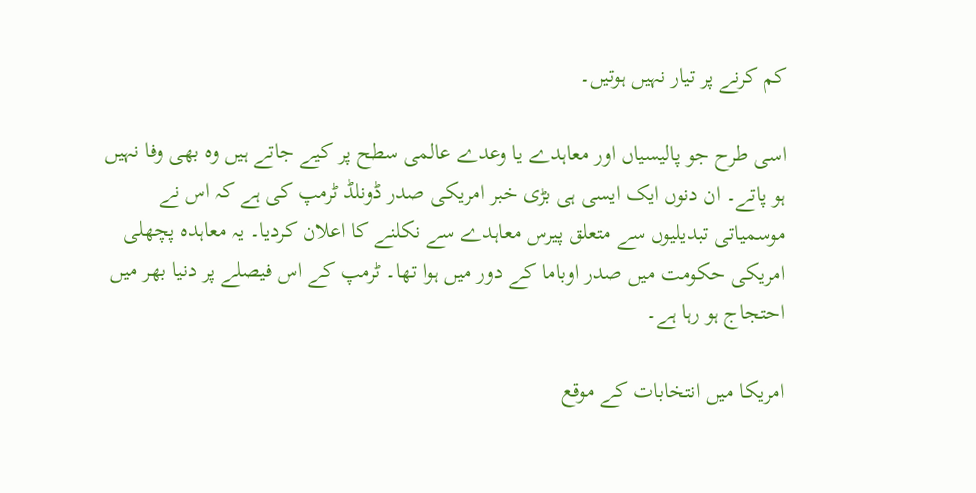کم کرنے پر تیار نہیں ہوتیں۔

اسی طرح جو پالیسیاں اور معاہدے یا وعدے عالمی سطح پر کیے جاتے ہیں وہ بھی وفا نہیں ہو پاتے۔ ان دنوں ایک ایسی ہی بڑی خبر امریکی صدر ڈونلڈ ٹرمپ کی ہے کہ اس نے موسمیاتی تبدیلیوں سے متعلق پیرس معاہدے سے نکلنے کا اعلان کردیا۔ یہ معاہدہ پچھلی امریکی حکومت میں صدر اوباما کے دور میں ہوا تھا۔ ٹرمپ کے اس فیصلے پر دنیا بھر میں احتجاج ہو رہا ہے۔

امریکا میں انتخابات کے موقع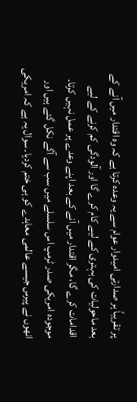پر تقریباً ہر صدارتی امیدوار عوام سے یہ وعدہ کرتا ہے کہ وہ اقتدار میں آنے کے بعد ماحولیات کی بہتری کے لیے کام کرے گا اور آلودگی کم کرنے کے لیے اقدامات کرے گا، مگر اقتدار میں آنے کے بعد اپنے وعدے پر عمل نہیں کرتا۔ موجودہ امریکی صدر ٹرمپ اس سلسلے میں سب سے آگے نکل گئے ہیں اور انھوں نے پیرس جیسے عالمی معاہدے کو ہی ختم کردیا۔ سوال یہ ہے کہ امریکی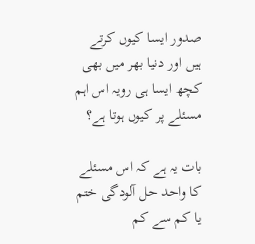صدور ایسا کیوں کرتے ہیں اور دنیا بھر میں بھی کچھ ایسا ہی رویہ اس اہم مسئلے پر کیوں ہوتا ہے؟

بات یہ ہے کہ اس مسئلے کا واحد حل آلودگی ختم یا کم سے کم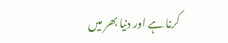کرنا ہے اور دنیا بھر میں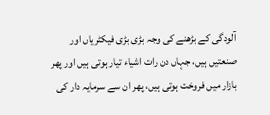آلودگی کے بڑھنے کی وجہ بڑی بڑی فیکٹریاں اور صنعتیں ہیں، جہاں دن رات اشیاء تیار ہوتی ہیں اور پھر بازار میں فروخت ہوتی ہیں، پھر ان سے سرمایہ دار کی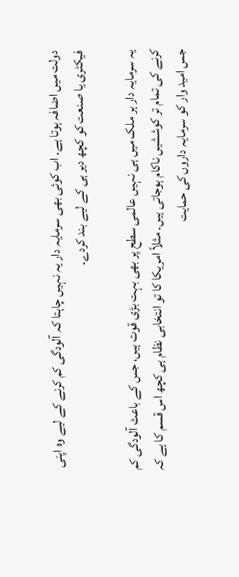دولت میں اضافہ ہوتا ہے۔ اب کوئی بھی سرمایہ دار یہ نہیں چاہتا کہ آلودگی کم کرنے کے لیے وہ اپنی فیکٹری یا صنعت کو کچھ دیر ہی کے لیے بند کردے۔

یہ سرمایہ دار ہر ملک میں ہی نہیں عالمی سطح پر بھی بہت بڑی قوت ہیں، جس کے باعث آلودگی کم کرنے کی تمام تر کوششیں ناکام ہوجاتی ہیں۔ مثلاً امریکا کا تو انتخابی نظام ہی کچھ اس قسم کا ہے کہ جس امید وار کو سرمایہ داروں کی حمایت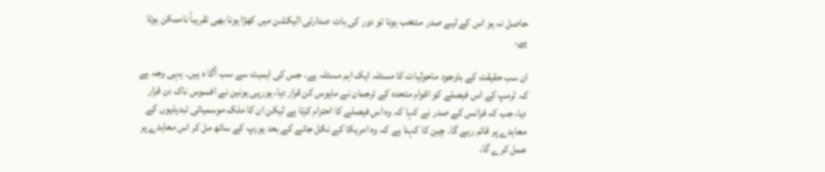حاصل نہ ہو اس کے لیے صدر منتخب ہونا تو دور کی بات صدارتی الیکشن میں کھڑا ہونا بھی تقریباً ناممکن ہوتا ہے۔

ان سب حقیقت کے باوجود ماحولیات کا مسئلہ ایک اہم مسئلہ ہے، جس کی اہمیت سے سب آگا ہ ہیں۔ یہی وجہ ہے کہ ٹرمپ کے اس فیصلے کو اقوام متحدہ کے ترجمان نے مایوس کن قرار دیا، یورپی یونین نے افسوس ناک دن قرار دیا، جب کہ فرانس کے صدر نے کہا کہ وہ اس فیصلے کا احترام کرتا ہے لیکن ان کا ملک موسمیاتی تبدیلیوں کے معاہدے پر قائم رہے گا۔ چین کا کہنا ہے کہ وہ امریکا کے نکل جانے کے بعد یورپ کے ساتھ مل کر اس معاہدے پر عمل کرے گا۔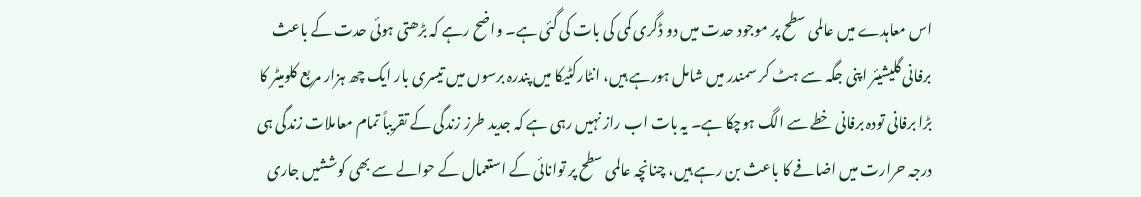اس معاہدے میں عالمی سطح پر موجود حدت میں دو ڈگری کمی کی بات کی گئی ہے۔ واضح رہے کہ بڑھتی ہوئی حدت کے باعث برفانی گلیشیئر اپنی جگہ سے ہٹ کر سمندر میں شامل ہورہے ہیں، انٹارکٹیکا میں پندرہ برسوں میں تیسری بار ایک چھ ہزار مربع کلومیٹر کا بڑا برفانی تودہ برفانی خطے سے الگ ہوچکا ہے۔ یہ بات اب راز نہیں رہی ہے کہ جدید طرز زندگی کے تقریباً تمام معاملات زندگی ہی درجہ حرارت میں اضافے کا باعث بن رہے ہیں، چنانچہ عالمی سطح پر توانائی کے استعمال کے حوالے سے بھی کوششیں جاری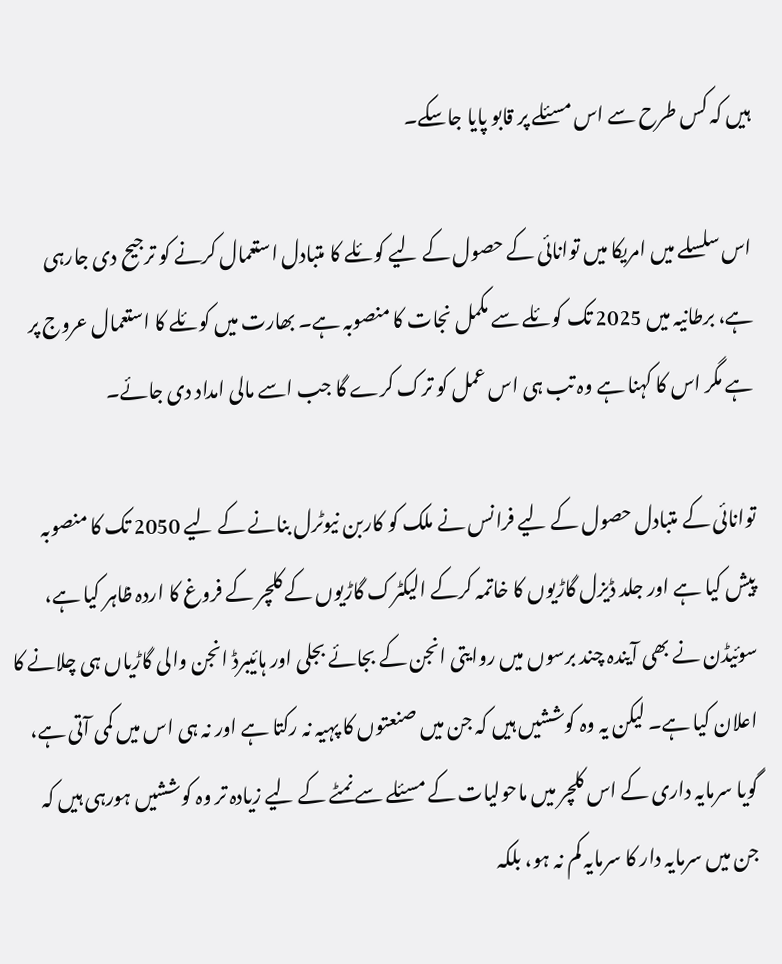ہیں کہ کس طرح سے اس مسئلے پر قابو پایا جاسکے۔

اس سلسلے میں امریکا میں توانائی کے حصول کے لیے کوئلے کا متبادل استعمال کرنے کو ترجیح دی جارہی ہے، برطانیہ میں 2025 تک کوئلے سے مکمل نجات کا منصوبہ ہے۔ بھارت میں کوئلے کا استعمال عروج پر ہے مگر اس کا کہنا ہے وہ تب ہی اس عمل کو ترک کرے گا جب اسے مالی امداد دی جائے۔

توانائی کے متبادل حصول کے لیے فرانس نے ملک کو کاربن نیوٹرل بنانے کے لیے 2050 تک کا منصوبہ پیش کیا ہے اور جلد ڈیزل گاڑیوں کا خاتمہ کرکے الیکٹرک گاڑیوں کے کلچر کے فروغ کا اردہ ظاہر کیا ہے، سوئیڈن نے بھی آیندہ چند برسوں میں روایتی انجن کے بجائے بجلی اور ہائیبرڈ انجن والی گاڑیاں ہی چلانے کا اعلان کیا ہے۔ لیکن یہ وہ کوششیں ہیں کہ جن میں صنعتوں کا پہیہ نہ رکتا ہے اور نہ ہی اس میں کمی آتی ہے، گویا سرمایہ داری کے اس کلچر میں ماحولیات کے مسئلے سے نمٹے کے لیے زیادہ تر وہ کوششیں ہورہی ہیں کہ جن میں سرمایہ دار کا سرمایہ کم نہ ہو، بلکہ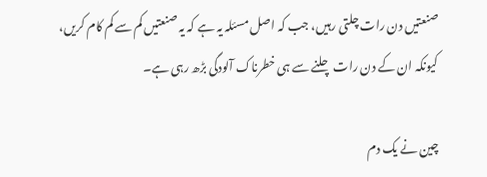صنعتیں دن رات چلتی رہیں، جب کہ اصل مسئلہ یہ ہے کہ یہ صنعتیں کم سے کم کام کریں، کیونکہ ان کے دن رات چلنے سے ہی خطرناک آلودگی بڑھ رہی ہے۔

چین نے یک دم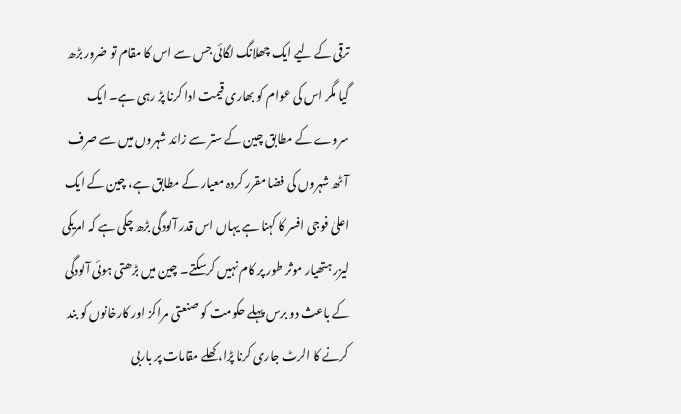ترقی کے لیے ایک چھلانگ لگائی جس سے اس کا مقام تو ضرور بڑھ گیا مگر اس کی عوام کو بھاری قیمت ادا کرنا پڑ رہی ہے۔ ایک سروے کے مطابق چین کے ستر سے زائد شہروں میں سے صرف آٹھ شہروں کی فضا مقرر کردہ معیار کے مطابق ہے، چین کے ایک اعلیٰ فوجی افسر کا کہنا ہے یہاں اس قدر آلودگی بڑھ چکی ہے کہ امریکی لیزر ہتھیار موثر طور پر کام نہیں کرسکتے۔ چین میں بڑھتی ہوئی آلودگی کے باعث دو برس پہلے حکومت کو صنعتی مراکز اور کارخانوں کو بند کرنے کا الرٹ جاری کرنا پڑا، کھلے مقامات پر باربی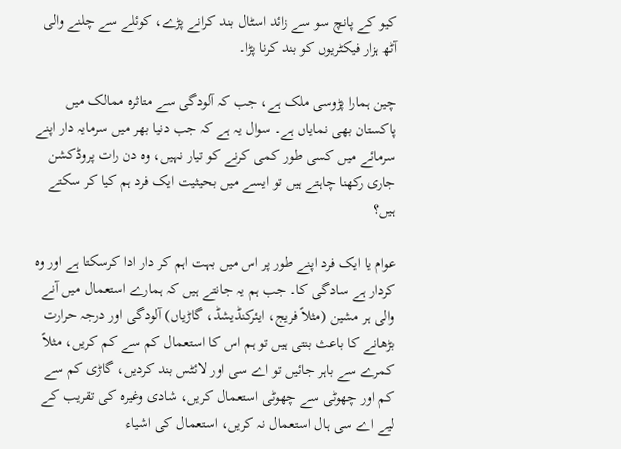کیو کے پانچ سو سے زائد اسٹال بند کرانے پڑے، کوئلے سے چلنے والی آٹھ ہزار فیکٹریوں کو بند کرنا پڑا۔

چین ہمارا پڑوسی ملک ہے، جب کہ آلودگی سے متاثرہ ممالک میں پاکستان بھی نمایاں ہے۔ سوال یہ ہے کہ جب دنیا بھر میں سرمایہ دار اپنے سرمائے میں کسی طور کمی کرنے کو تیار نہیں، وہ دن رات پروڈکشن جاری رکھنا چاہتے ہیں تو ایسے میں بحیثیت ایک فرد ہم کیا کر سکتے ہیں؟

عوام یا ایک فرد اپنے طور پر اس میں بہت اہم کر دار ادا کرسکتا ہے اور وہ کردار ہے سادگی کا۔ جب ہم یہ جانتے ہیں کہ ہمارے استعمال میں آنے والی ہر مشین (مثلاً فریج، ایئرکنڈیشڈ، گاڑیاں) آلودگی اور درجہ حرارت بڑھانے کا باعث بنتی ہیں تو ہم اس کا استعمال کم سے کم کریں، مثلاً کمرے سے باہر جائیں تو اے سی اور لائٹس بند کردیں، گاڑی کم سے کم اور چھوٹی سے چھوٹی استعمال کریں، شادی وغیرہ کی تقریب کے لیے اے سی ہال استعمال نہ کریں، استعمال کی اشیاء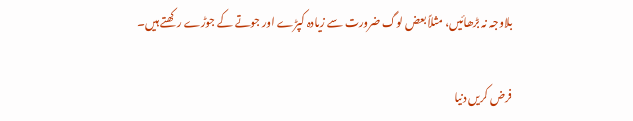بلاوجہ نہ بڑھائیں، مثلاً بعض لوگ ضرورت سے زیادہ کپڑے اور جوتے کے جوڑے رکھتے ہیں۔

فرض کریں دنیا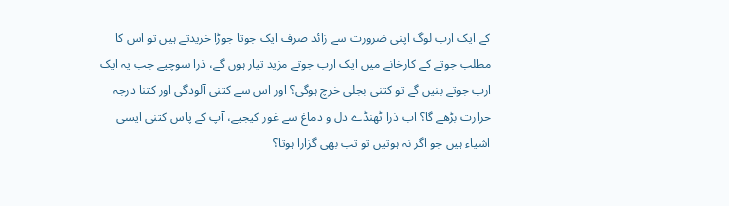کے ایک ارب لوگ اپنی ضرورت سے زائد صرف ایک جوتا جوڑا خریدتے ہیں تو اس کا مطلب جوتے کے کارخانے میں ایک ارب جوتے مزید تیار ہوں گے، ذرا سوچیے جب یہ ایک ارب جوتے بنیں گے تو کتنی بجلی خرچ ہوگی؟ اور اس سے کتنی آلودگی اور کتنا درجہ حرارت بڑھے گا؟ اب ذرا ٹھنڈے دل و دماغ سے غور کیجیے، آپ کے پاس کتنی ایسی اشیاء ہیں جو اگر نہ ہوتیں تو تب بھی گزارا ہوتا؟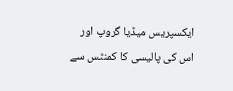ایکسپریس میڈیا گروپ اور اس کی پالیسی کا کمنٹس سے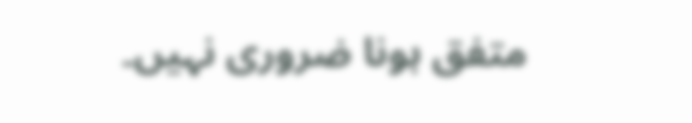متفق ہونا ضروری نہیں۔